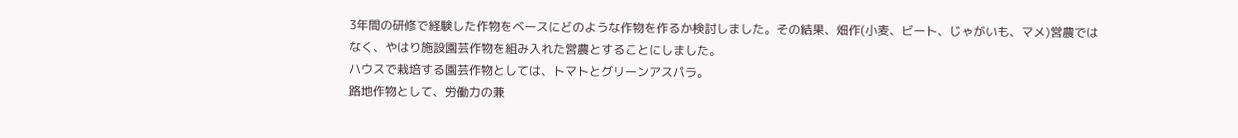3年間の研修で経験した作物をベースにどのような作物を作るか検討しました。その結果、畑作(小麦、ビート、じゃがいも、マメ)営農ではなく、やはり施設園芸作物を組み入れた営農とすることにしました。
ハウスで栽培する園芸作物としては、トマトとグリーンアスパラ。
路地作物として、労働力の兼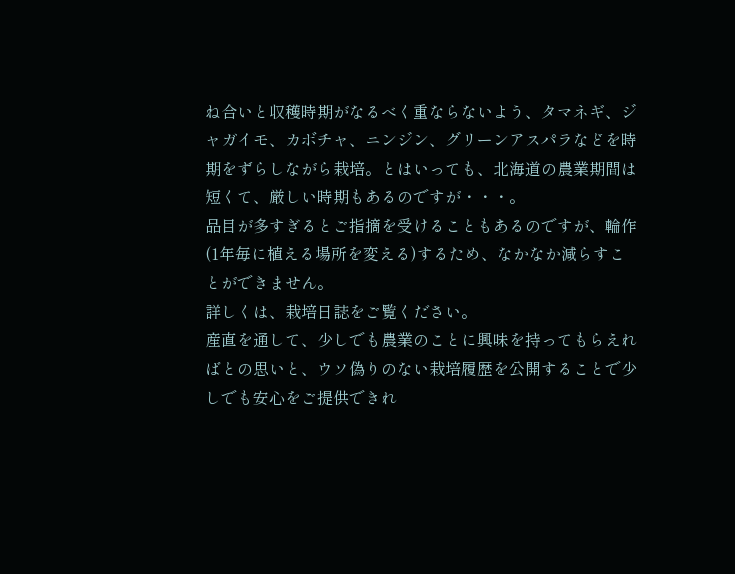ね合いと収穫時期がなるべく重ならないよう、タマネギ、ジャガイモ、カボチャ、ニンジン、グリーンアスパラなどを時期をずらしながら栽培。とはいっても、北海道の農業期間は短くて、厳しい時期もあるのですが・・・。
品目が多すぎるとご指摘を受けることもあるのですが、輪作(1年毎に植える場所を変える)するため、なかなか減らすことができません。
詳しくは、栽培日誌をご覧ください。
産直を通して、少しでも農業のことに興味を持ってもらえればとの思いと、ウソ偽りのない栽培履歴を公開することで少しでも安心をご提供できれ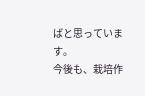ばと思っています。
今後も、栽培作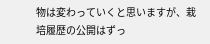物は変わっていくと思いますが、栽培履歴の公開はずっ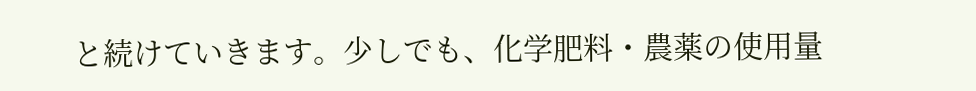と続けていきます。少しでも、化学肥料・農薬の使用量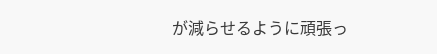が減らせるように頑張っ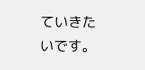ていきたいです。